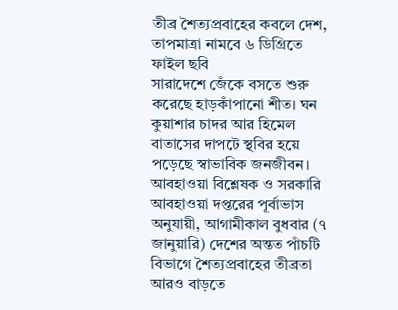তীব্র শৈত্যপ্রবাহের কবলে দেশ, তাপমাত্রা নামবে ৬ ডিগ্রিতে
ফাইল ছবি
সারাদেশে জেঁকে বসতে শুরু করেছে হাড়কাঁপানো শীত। ঘন কুয়াশার চাদর আর হিমেল বাতাসের দাপটে স্থবির হয়ে পড়েছে স্বাভাবিক জনজীবন।
আবহাওয়া বিশ্লেষক ও সরকারি আবহাওয়া দপ্তরের পূর্বাভাস অনুযায়ী, আগামীকাল বুধবার (৭ জানুয়ারি) দেশের অন্তত পাঁচটি বিভাগে শৈত্যপ্রবাহের তীব্রতা আরও বাড়তে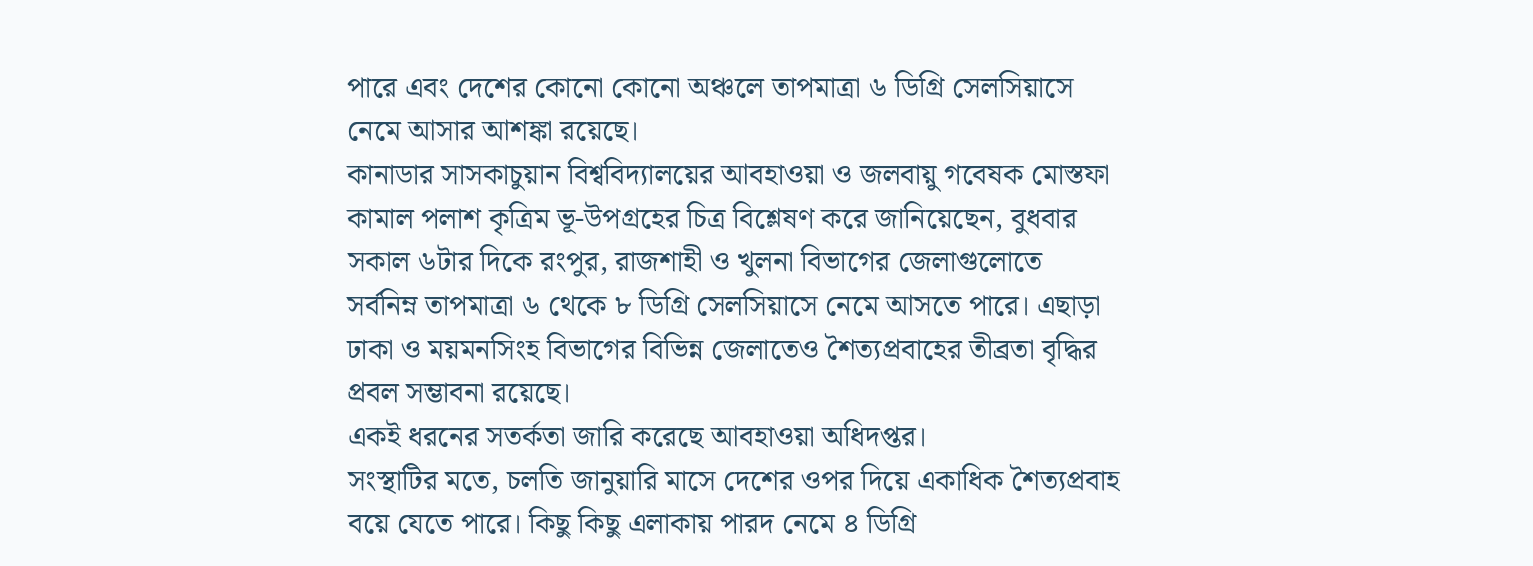পারে এবং দেশের কোনো কোনো অঞ্চলে তাপমাত্রা ৬ ডিগ্রি সেলসিয়াসে নেমে আসার আশঙ্কা রয়েছে।
কানাডার সাসকাচুয়ান বিশ্ববিদ্যালয়ের আবহাওয়া ও জলবায়ু গবেষক মোস্তফা কামাল পলাশ কৃত্রিম ভূ-উপগ্রহের চিত্র বিশ্লেষণ করে জানিয়েছেন, বুধবার সকাল ৬টার দিকে রংপুর, রাজশাহী ও খুলনা বিভাগের জেলাগুলোতে সর্বনিম্ন তাপমাত্রা ৬ থেকে ৮ ডিগ্রি সেলসিয়াসে নেমে আসতে পারে। এছাড়া ঢাকা ও ময়মনসিংহ বিভাগের বিভিন্ন জেলাতেও শৈত্যপ্রবাহের তীব্রতা বৃদ্ধির প্রবল সম্ভাবনা রয়েছে।
একই ধরনের সতর্কতা জারি করেছে আবহাওয়া অধিদপ্তর।
সংস্থাটির মতে, চলতি জানুয়ারি মাসে দেশের ওপর দিয়ে একাধিক শৈত্যপ্রবাহ বয়ে যেতে পারে। কিছু কিছু এলাকায় পারদ নেমে ৪ ডিগ্রি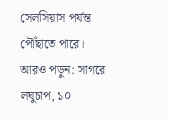সেলসিয়াস পর্যন্ত পৌঁছাতে পারে।
আরও পড়ুন: সাগরে লঘুচাপ, ১০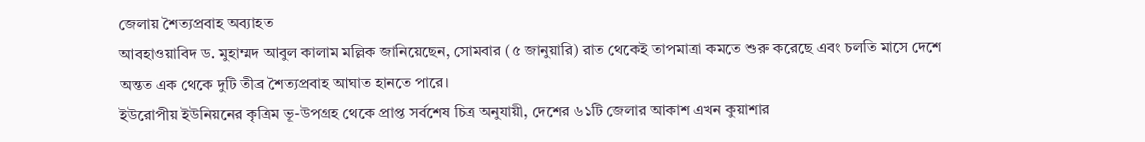জেলায় শৈত্যপ্রবাহ অব্যাহত
আবহাওয়াবিদ ড. মুহাম্মদ আবুল কালাম মল্লিক জানিয়েছেন, সোমবার (৫ জানুয়ারি) রাত থেকেই তাপমাত্রা কমতে শুরু করেছে এবং চলতি মাসে দেশে অন্তত এক থেকে দুটি তীব্র শৈত্যপ্রবাহ আঘাত হানতে পারে।
ইউরোপীয় ইউনিয়নের কৃত্রিম ভূ-উপগ্রহ থেকে প্রাপ্ত সর্বশেষ চিত্র অনুযায়ী, দেশের ৬১টি জেলার আকাশ এখন কুয়াশার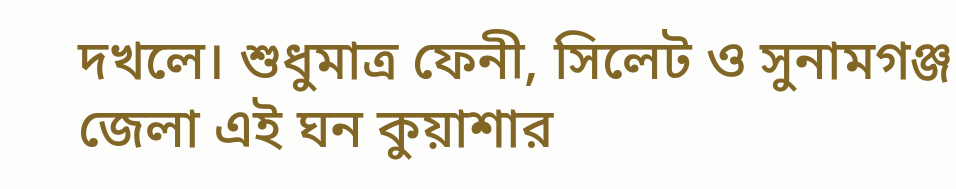দখলে। শুধুমাত্র ফেনী, সিলেট ও সুনামগঞ্জ জেলা এই ঘন কুয়াশার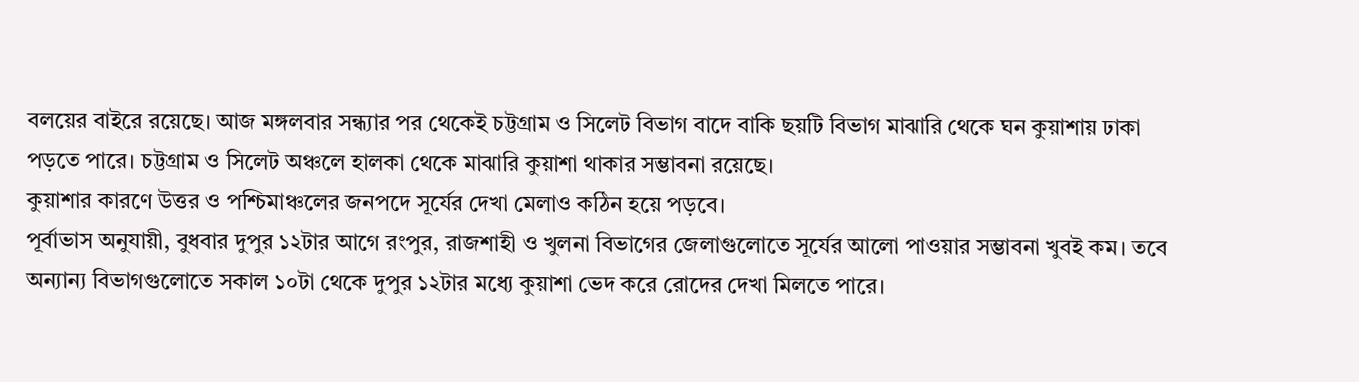বলয়ের বাইরে রয়েছে। আজ মঙ্গলবার সন্ধ্যার পর থেকেই চট্টগ্রাম ও সিলেট বিভাগ বাদে বাকি ছয়টি বিভাগ মাঝারি থেকে ঘন কুয়াশায় ঢাকা পড়তে পারে। চট্টগ্রাম ও সিলেট অঞ্চলে হালকা থেকে মাঝারি কুয়াশা থাকার সম্ভাবনা রয়েছে।
কুয়াশার কারণে উত্তর ও পশ্চিমাঞ্চলের জনপদে সূর্যের দেখা মেলাও কঠিন হয়ে পড়বে।
পূর্বাভাস অনুযায়ী, বুধবার দুপুর ১২টার আগে রংপুর, রাজশাহী ও খুলনা বিভাগের জেলাগুলোতে সূর্যের আলো পাওয়ার সম্ভাবনা খুবই কম। তবে অন্যান্য বিভাগগুলোতে সকাল ১০টা থেকে দুপুর ১২টার মধ্যে কুয়াশা ভেদ করে রোদের দেখা মিলতে পারে।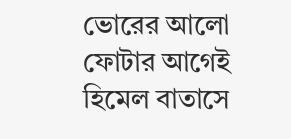ভোরের আলো ফোটার আগেই হিমেল বাতাসে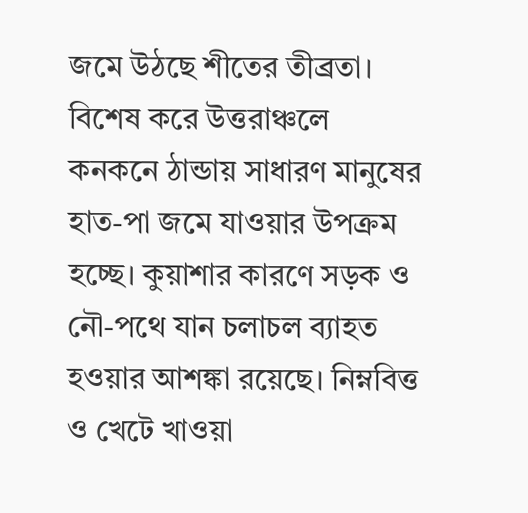জমে উঠছে শীতের তীব্রতা। বিশেষ করে উত্তরাঞ্চলে কনকনে ঠান্ডায় সাধারণ মানুষের হাত-পা জমে যাওয়ার উপক্রম হচ্ছে। কুয়াশার কারণে সড়ক ও নৌ-পথে যান চলাচল ব্যাহত হওয়ার আশঙ্কা রয়েছে। নিম্নবিত্ত ও খেটে খাওয়া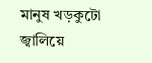মানুষ খড়কুটো জ্বালিয়ে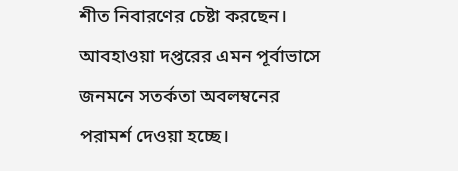শীত নিবারণের চেষ্টা করছেন। আবহাওয়া দপ্তরের এমন পূর্বাভাসে জনমনে সতর্কতা অবলম্বনের পরামর্শ দেওয়া হচ্ছে।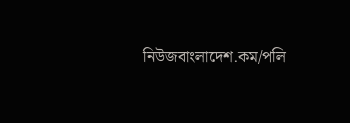নিউজবাংলাদেশ.কম/পলি